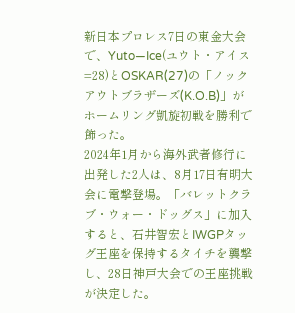新日本プロレス7日の東金大会で、Yuto―Ice(ユウト・アイス=28)とOSKAR(27)の「ノックアウトブラザーズ(K.O.B)」がホームリング凱旋初戦を勝利で飾った。
2024年1月から海外武者修行に出発した2人は、8月17日有明大会に電撃登場。「バレットクラブ・ウォー・ドッグス」に加入すると、石井智宏とIWGPタッグ王座を保持するタイチを襲撃し、28日神戸大会での王座挑戦が決定した。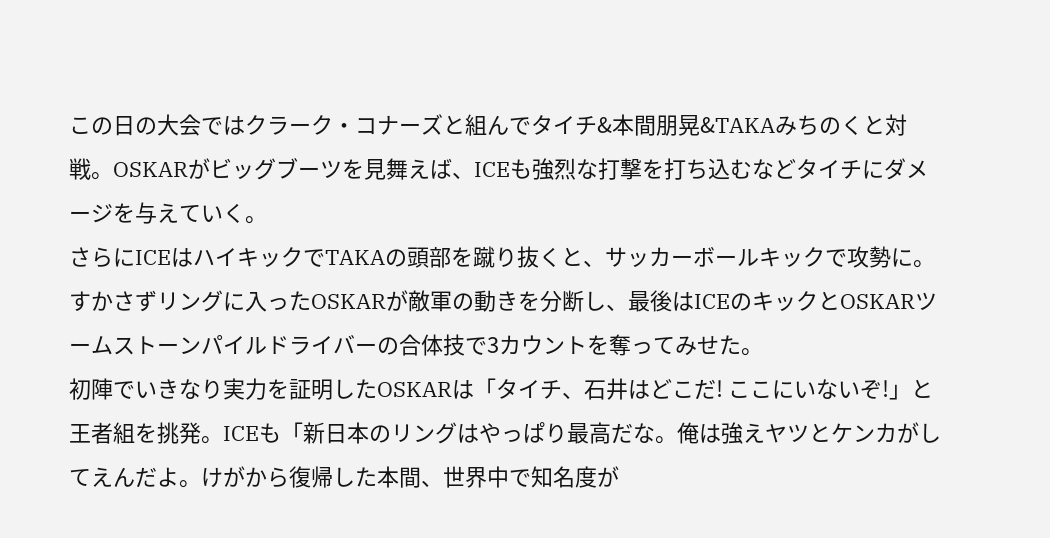この日の大会ではクラーク・コナーズと組んでタイチ&本間朋晃&TAKAみちのくと対戦。OSKARがビッグブーツを見舞えば、ICEも強烈な打撃を打ち込むなどタイチにダメージを与えていく。
さらにICEはハイキックでTAKAの頭部を蹴り抜くと、サッカーボールキックで攻勢に。すかさずリングに入ったOSKARが敵軍の動きを分断し、最後はICEのキックとOSKARツームストーンパイルドライバーの合体技で3カウントを奪ってみせた。
初陣でいきなり実力を証明したOSKARは「タイチ、石井はどこだ! ここにいないぞ!」と王者組を挑発。ICEも「新日本のリングはやっぱり最高だな。俺は強えヤツとケンカがしてえんだよ。けがから復帰した本間、世界中で知名度が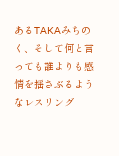あるTAKAみちのく、そして何と言っても誰よりも感情を揺さぶるようなレスリング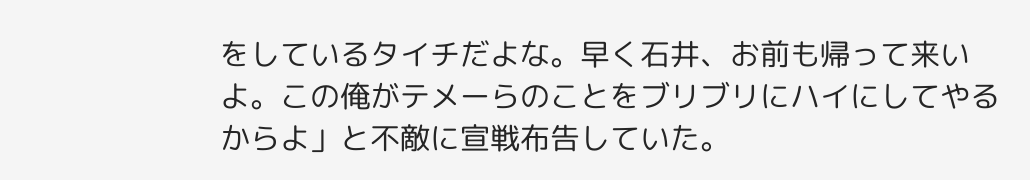をしているタイチだよな。早く石井、お前も帰って来いよ。この俺がテメーらのことをブリブリにハイにしてやるからよ」と不敵に宣戦布告していた。